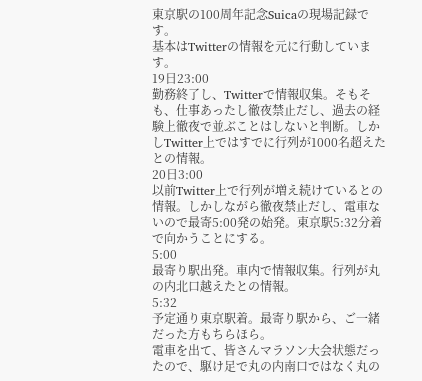東京駅の100周年記念Suicaの現場記録です。
基本はTwitterの情報を元に行動しています。
19日23:00
勤務終了し、Twitterで情報収集。そもそも、仕事あったし徹夜禁止だし、過去の経験上徹夜で並ぶことはしないと判断。しかしTwitter上ではすでに行列が1000名超えたとの情報。
20日3:00
以前Twitter上で行列が増え続けているとの情報。しかしながら徹夜禁止だし、電車ないので最寄5:00発の始発。東京駅5:32分着で向かうことにする。
5:00
最寄り駅出発。車内で情報収集。行列が丸の内北口越えたとの情報。
5:32
予定通り東京駅着。最寄り駅から、ご一緒だった方もちらほら。
電車を出て、皆さんマラソン大会状態だったので、駆け足で丸の内南口ではなく丸の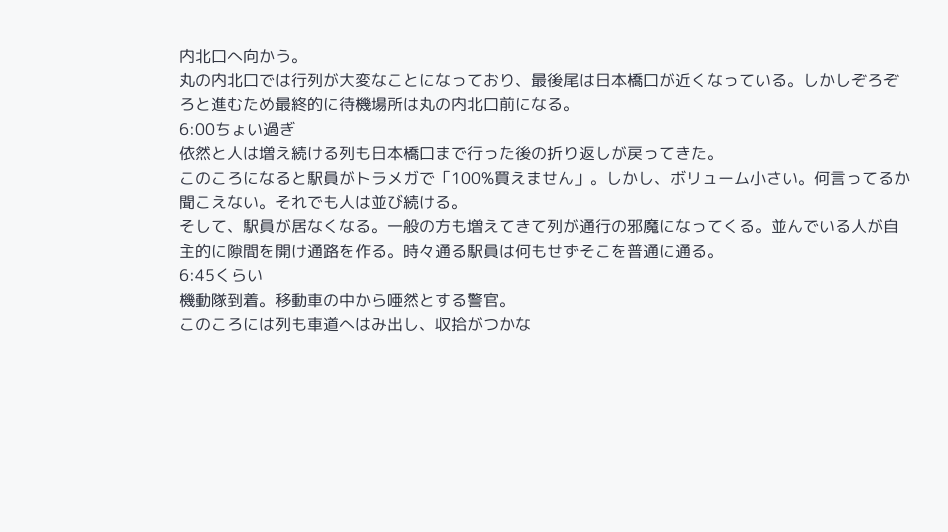内北口へ向かう。
丸の内北口では行列が大変なことになっており、最後尾は日本橋口が近くなっている。しかしぞろぞろと進むため最終的に待機場所は丸の内北口前になる。
6:00ちょい過ぎ
依然と人は増え続ける列も日本橋口まで行った後の折り返しが戻ってきた。
このころになると駅員がトラメガで「100%買えません」。しかし、ボリューム小さい。何言ってるか聞こえない。それでも人は並び続ける。
そして、駅員が居なくなる。一般の方も増えてきて列が通行の邪魔になってくる。並んでいる人が自主的に隙間を開け通路を作る。時々通る駅員は何もせずそこを普通に通る。
6:45くらい
機動隊到着。移動車の中から唖然とする警官。
このころには列も車道へはみ出し、収拾がつかな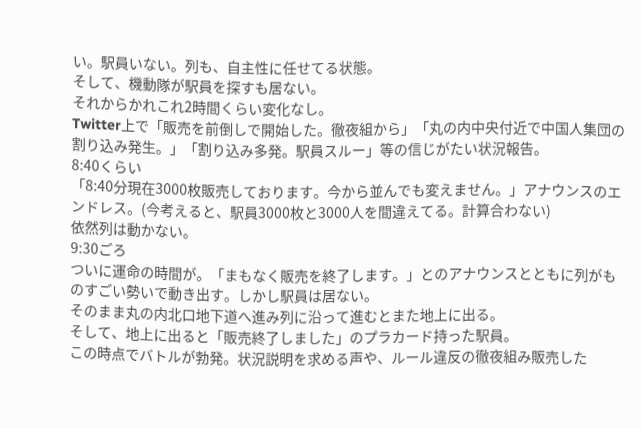い。駅員いない。列も、自主性に任せてる状態。
そして、機動隊が駅員を探すも居ない。
それからかれこれ2時間くらい変化なし。
Twitter上で「販売を前倒しで開始した。徹夜組から」「丸の内中央付近で中国人集団の割り込み発生。」「割り込み多発。駅員スルー」等の信じがたい状況報告。
8:40くらい
「8:40分現在3000枚販売しております。今から並んでも変えません。」アナウンスのエンドレス。(今考えると、駅員3000枚と3000人を間違えてる。計算合わない)
依然列は動かない。
9:30ごろ
ついに運命の時間が。「まもなく販売を終了します。」とのアナウンスとともに列がものすごい勢いで動き出す。しかし駅員は居ない。
そのまま丸の内北口地下道へ進み列に沿って進むとまた地上に出る。
そして、地上に出ると「販売終了しました」のプラカード持った駅員。
この時点でバトルが勃発。状況説明を求める声や、ルール違反の徹夜組み販売した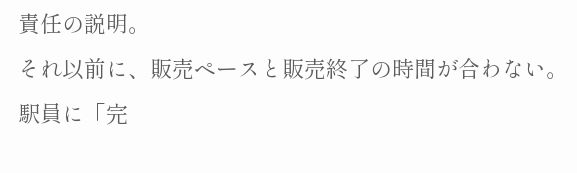責任の説明。
それ以前に、販売ペースと販売終了の時間が合わない。
駅員に「完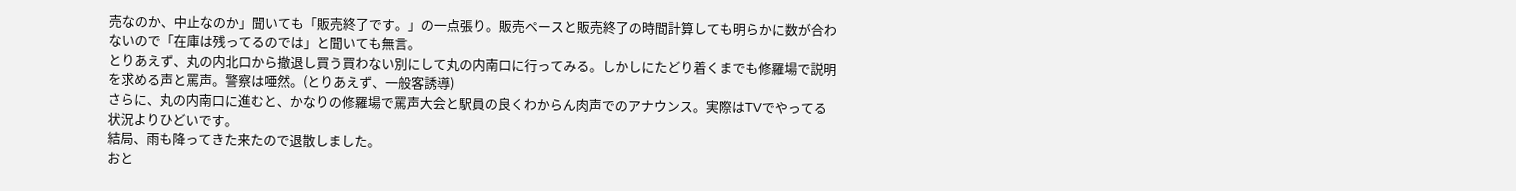売なのか、中止なのか」聞いても「販売終了です。」の一点張り。販売ペースと販売終了の時間計算しても明らかに数が合わないので「在庫は残ってるのでは」と聞いても無言。
とりあえず、丸の内北口から撤退し買う買わない別にして丸の内南口に行ってみる。しかしにたどり着くまでも修羅場で説明を求める声と罵声。警察は唖然。(とりあえず、一般客誘導)
さらに、丸の内南口に進むと、かなりの修羅場で罵声大会と駅員の良くわからん肉声でのアナウンス。実際はTVでやってる状況よりひどいです。
結局、雨も降ってきた来たので退散しました。
おと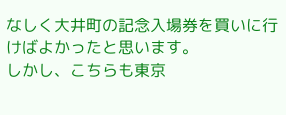なしく大井町の記念入場券を買いに行けばよかったと思います。
しかし、こちらも東京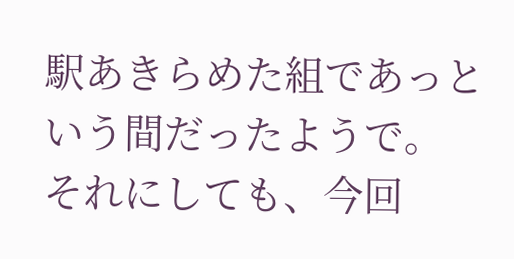駅あきらめた組であっという間だったようで。
それにしても、今回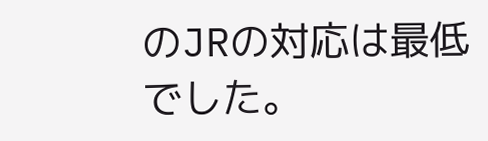のJRの対応は最低でした。